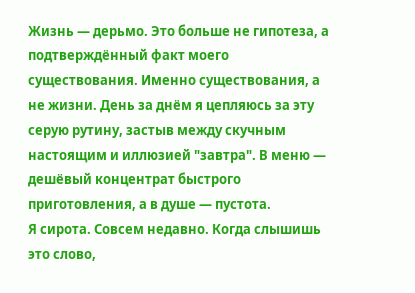Жизнь — дерьмо. Это больше не гипотеза, а подтверждённый факт моего существования. Именно существования, а не жизни. День за днём я цепляюсь за эту серую рутину, застыв между скучным настоящим и иллюзией "завтра". В меню — дешёвый концентрат быстрого приготовления, а в душе — пустота.
Я сирота. Совсем недавно. Когда слышишь это слово,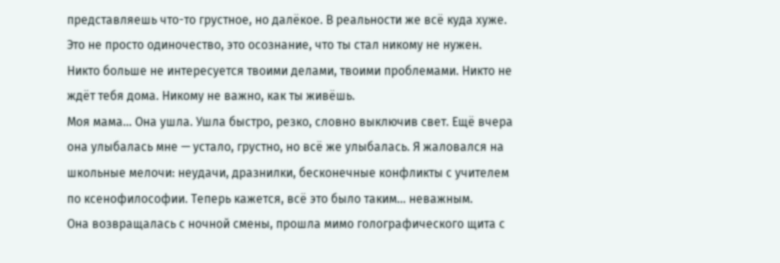представляешь что-то грустное, но далёкое. В реальности же всё куда хуже. Это не просто одиночество, это осознание, что ты стал никому не нужен. Никто больше не интересуется твоими делами, твоими проблемами. Никто не ждёт тебя дома. Никому не важно, как ты живёшь.
Моя мама… Она ушла. Ушла быстро, резко, словно выключив свет. Ещё вчера она улыбалась мне — устало, грустно, но всё же улыбалась. Я жаловался на школьные мелочи: неудачи, дразнилки, бесконечные конфликты с учителем по ксенофилософии. Теперь кажется, всё это было таким… неважным.
Она возвращалась с ночной смены, прошла мимо голографического щита с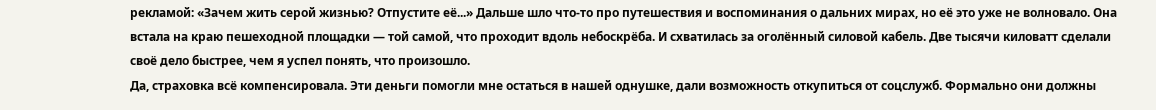рекламой: «Зачем жить серой жизнью? Отпустите её...» Дальше шло что-то про путешествия и воспоминания о дальних мирах, но её это уже не волновало. Она встала на краю пешеходной площадки — той самой, что проходит вдоль небоскрёба. И схватилась за оголённый силовой кабель. Две тысячи киловатт сделали своё дело быстрее, чем я успел понять, что произошло.
Да, страховка всё компенсировала. Эти деньги помогли мне остаться в нашей однушке, дали возможность откупиться от соцслужб. Формально они должны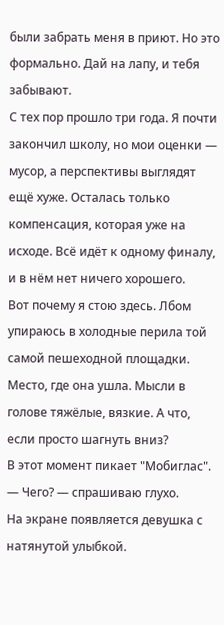были забрать меня в приют. Но это формально. Дай на лапу, и тебя забывают.
С тех пор прошло три года. Я почти закончил школу, но мои оценки — мусор, а перспективы выглядят ещё хуже. Осталась только компенсация, которая уже на исходе. Всё идёт к одному финалу, и в нём нет ничего хорошего.
Вот почему я стою здесь. Лбом упираюсь в холодные перила той самой пешеходной площадки. Место, где она ушла. Мысли в голове тяжёлые, вязкие. А что, если просто шагнуть вниз?
В этот момент пикает "Мобиглас".
— Чего? — спрашиваю глухо.
На экране появляется девушка с натянутой улыбкой.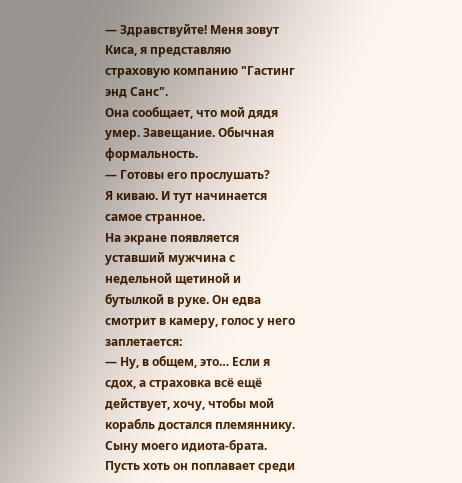— Здравствуйте! Меня зовут Киса, я представляю страховую компанию "Гастинг энд Санс".
Она сообщает, что мой дядя умер. Завещание. Обычная формальность.
— Готовы его прослушать?
Я киваю. И тут начинается самое странное.
На экране появляется уставший мужчина с недельной щетиной и бутылкой в руке. Он едва смотрит в камеру, голос у него заплетается:
— Ну, в общем, это… Если я сдох, а страховка всё ещё действует, хочу, чтобы мой корабль достался племяннику. Сыну моего идиота-брата. Пусть хоть он поплавает среди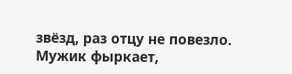звёзд, раз отцу не повезло.
Мужик фыркает,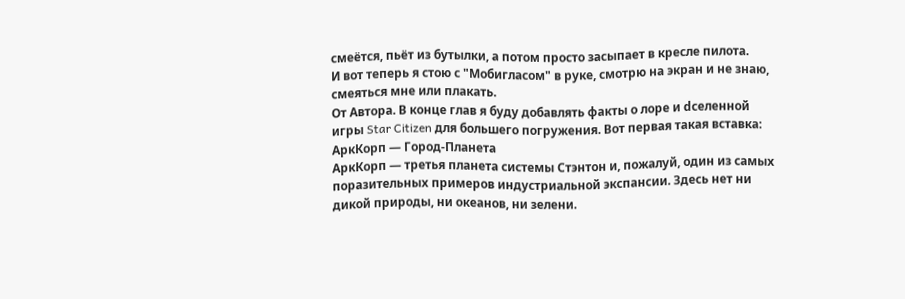смеётся, пьёт из бутылки, а потом просто засыпает в кресле пилота.
И вот теперь я стою с "Мобигласом" в руке, смотрю на экран и не знаю, смеяться мне или плакать.
От Автора. В конце глав я буду добавлять факты о лоре и dселенной игры Star Citizen для большего погружения. Вот первая такая вставка:
АркКорп — Город-Планета
АркКорп — третья планета системы Стэнтон и, пожалуй, один из самых поразительных примеров индустриальной экспансии. Здесь нет ни дикой природы, ни океанов, ни зелени.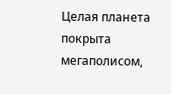Целая планета покрыта мегаполисом,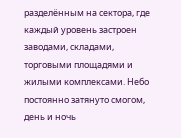разделённым на сектора, где каждый уровень застроен заводами, складами, торговыми площадями и жилыми комплексами. Небо постоянно затянуто смогом, день и ночь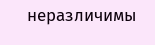неразличимы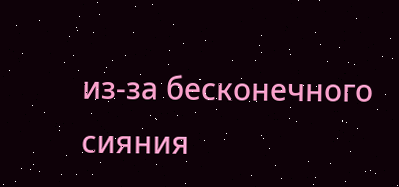из-за бесконечного сияния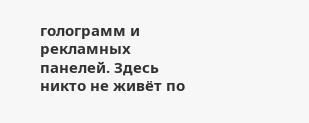голограмм и рекламных панелей. Здесь никто не живёт по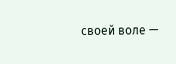своей воле —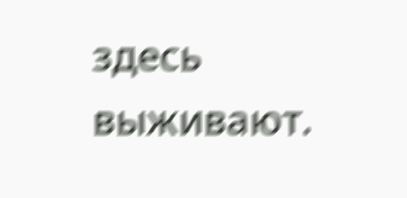здесь выживают.